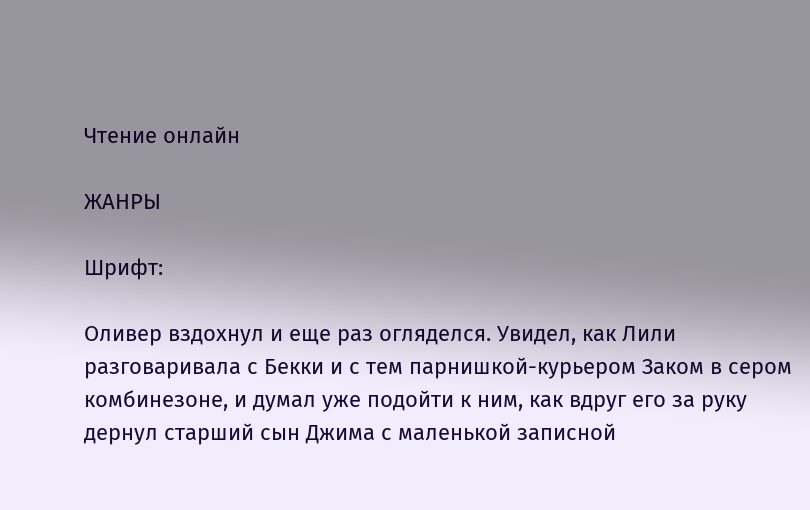Чтение онлайн

ЖАНРЫ

Шрифт:

Оливер вздохнул и еще раз огляделся. Увидел, как Лили разговаривала с Бекки и с тем парнишкой-курьером Заком в сером комбинезоне, и думал уже подойти к ним, как вдруг его за руку дернул старший сын Джима с маленькой записной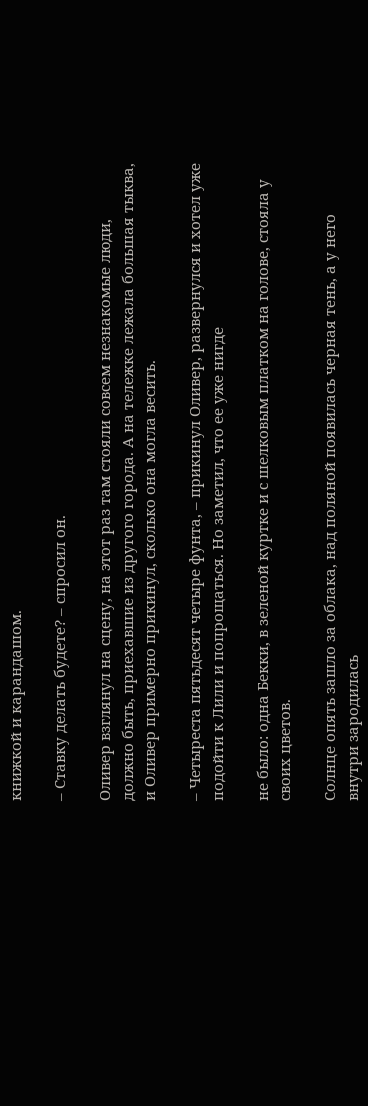книжкой и карандашом.

– Ставку делать будете? – спросил он.

Оливер взглянул на сцену, на этот раз там стояли совсем незнакомые люди, должно быть, приехавшие из другого города. А на тележке лежала большая тыква, и Оливер примерно прикинул, сколько она могла весить.

– Четыреста пятьдесят четыре фунта, – прикинул Оливер, развернулся и хотел уже подойти к Лили и попрощаться. Но заметил, что ее уже нигде

не было: одна Бекки, в зеленой куртке и с шелковым платком на голове, стояла у своих цветов.

Солнце опять зашло за облака, над поляной появилась черная тень, а у него внутри зародилась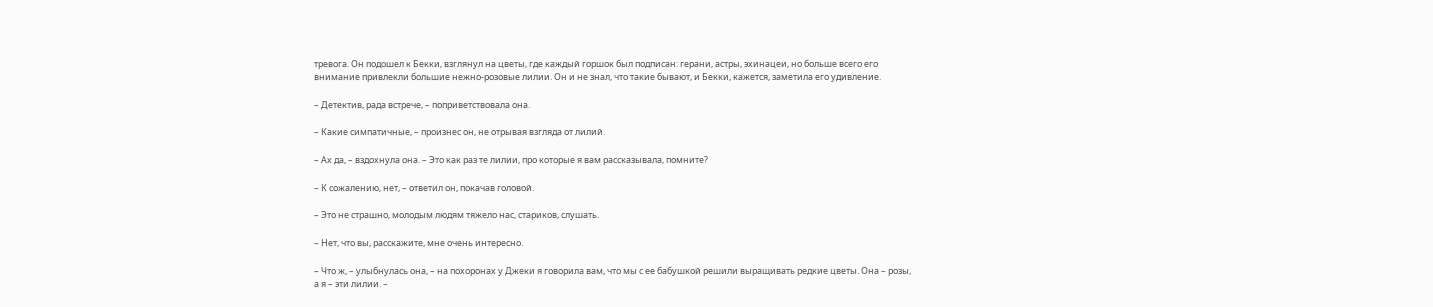тревога. Он подошел к Бекки, взглянул на цветы, где каждый горшок был подписан: герани, астры, эхинацеи, но больше всего его внимание привлекли большие нежно-розовые лилии. Он и не знал, что такие бывают, и Бекки, кажется, заметила его удивление.

– Детектив, рада встрече, – поприветствовала она.

– Какие симпатичные, – произнес он, не отрывая взгляда от лилий.

– Ах да, – вздохнула она. – Это как раз те лилии, про которые я вам рассказывала, помните?

– К сожалению, нет, – ответил он, покачав головой.

– Это не страшно, молодым людям тяжело нас, стариков, слушать.

– Нет, что вы, расскажите, мне очень интересно.

– Что ж, – улыбнулась она, – на похоронах у Джеки я говорила вам, что мы с ее бабушкой решили выращивать редкие цветы. Она – розы, а я – эти лилии. –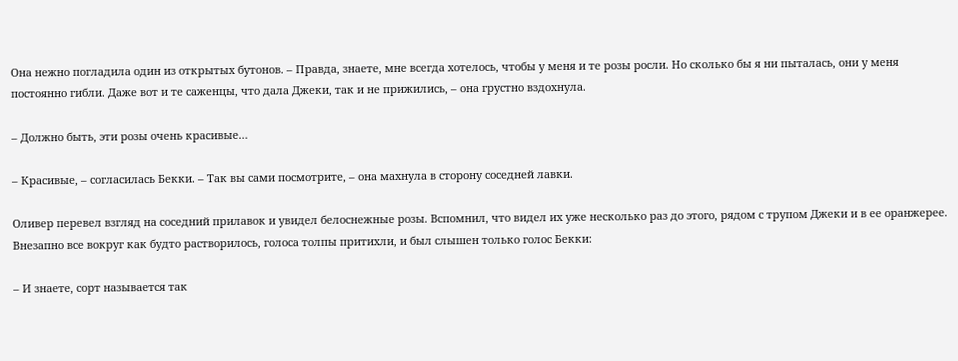Она нежно погладила один из открытых бутонов. – Правда, знаете, мне всегда хотелось, чтобы у меня и те розы росли. Но сколько бы я ни пыталась, они у меня постоянно гибли. Даже вот и те саженцы, что дала Джеки, так и не прижились, – она грустно вздохнула.

– Должно быть, эти розы очень красивые…

– Красивые, – согласилась Бекки. – Так вы сами посмотрите, – она махнула в сторону соседней лавки.

Оливер перевел взгляд на соседний прилавок и увидел белоснежные розы. Вспомнил, что видел их уже несколько раз до этого, рядом с трупом Джеки и в ее оранжерее. Внезапно все вокруг как будто растворилось, голоса толпы притихли, и был слышен только голос Бекки:

– И знаете, сорт называется так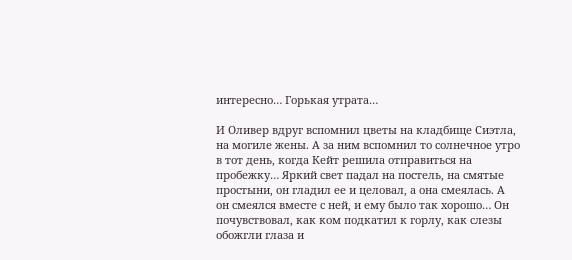интересно… Горькая утрата…

И Оливер вдруг вспомнил цветы на кладбище Сиэтла, на могиле жены. А за ним вспомнил то солнечное утро в тот день, когда Кейт решила отправиться на пробежку… Яркий свет падал на постель, на смятые простыни, он гладил ее и целовал, а она смеялась. А он смеялся вместе с ней, и ему было так хорошо… Он почувствовал, как ком подкатил к горлу, как слезы обожгли глаза и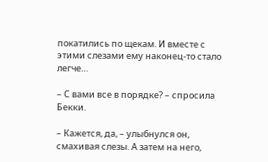покатились по щекам. И вместе с этими слезами ему наконец-то стало легче…

– С вами все в порядке? – спросила Бекки.

– Кажется, да, – улыбнулся он, смахивая слезы. А затем на него,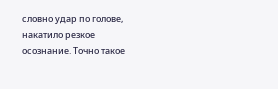словно удар по голове, накатило резкое осознание. Точно такое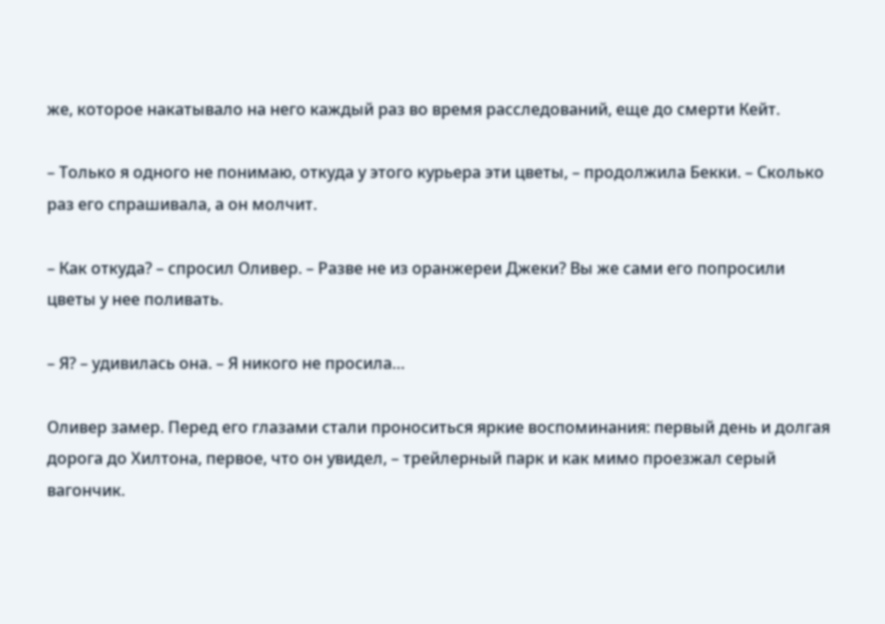же, которое накатывало на него каждый раз во время расследований, еще до смерти Кейт.

– Только я одного не понимаю, откуда у этого курьера эти цветы, – продолжила Бекки. – Сколько раз его спрашивала, а он молчит.

– Как откуда? – спросил Оливер. – Разве не из оранжереи Джеки? Вы же сами его попросили цветы у нее поливать.

– Я? – удивилась она. – Я никого не просила…

Оливер замер. Перед его глазами стали проноситься яркие воспоминания: первый день и долгая дорога до Хилтона, первое, что он увидел, – трейлерный парк и как мимо проезжал серый вагончик.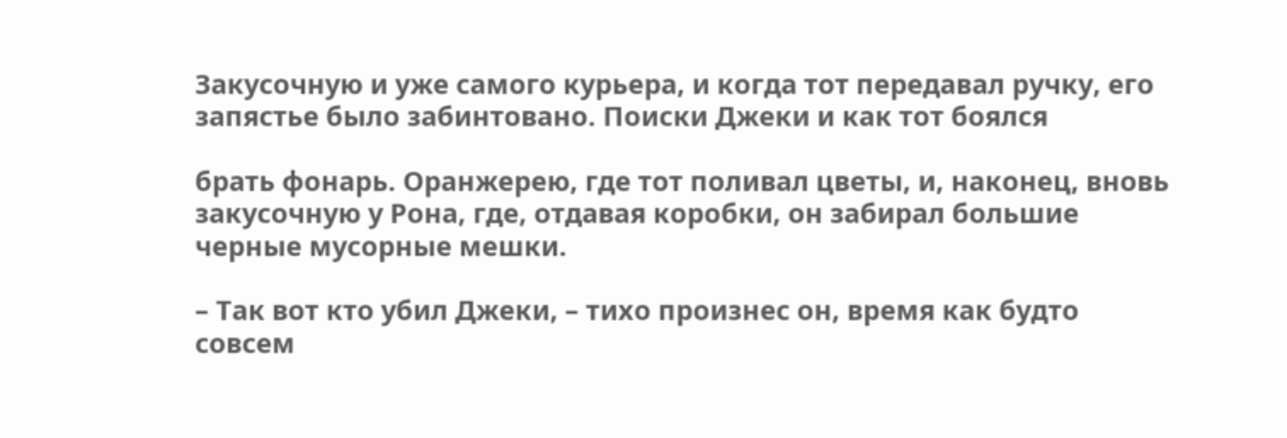Закусочную и уже самого курьера, и когда тот передавал ручку, его запястье было забинтовано. Поиски Джеки и как тот боялся

брать фонарь. Оранжерею, где тот поливал цветы, и, наконец, вновь закусочную у Рона, где, отдавая коробки, он забирал большие черные мусорные мешки.

– Так вот кто убил Джеки, – тихо произнес он, время как будто совсем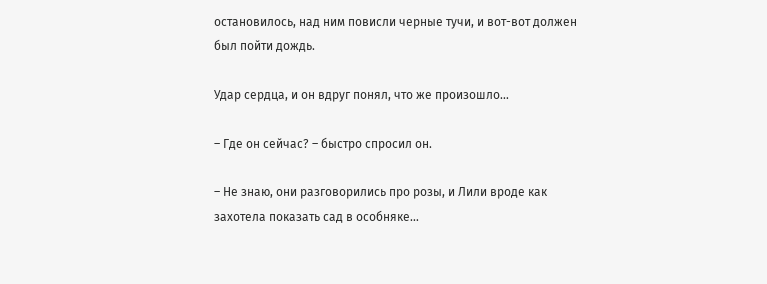остановилось, над ним повисли черные тучи, и вот-вот должен был пойти дождь.

Удар сердца, и он вдруг понял, что же произошло…

– Где он сейчас? – быстро спросил он.

– Не знаю, они разговорились про розы, и Лили вроде как захотела показать сад в особняке…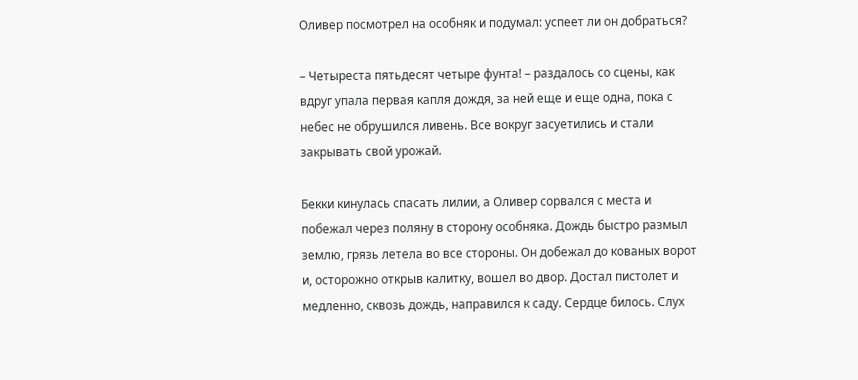Оливер посмотрел на особняк и подумал: успеет ли он добраться?

– Четыреста пятьдесят четыре фунта! – раздалось со сцены, как вдруг упала первая капля дождя, за ней еще и еще одна, пока с небес не обрушился ливень. Все вокруг засуетились и стали закрывать свой урожай.

Бекки кинулась спасать лилии, а Оливер сорвался с места и побежал через поляну в сторону особняка. Дождь быстро размыл землю, грязь летела во все стороны. Он добежал до кованых ворот и, осторожно открыв калитку, вошел во двор. Достал пистолет и медленно, сквозь дождь, направился к саду. Сердце билось. Слух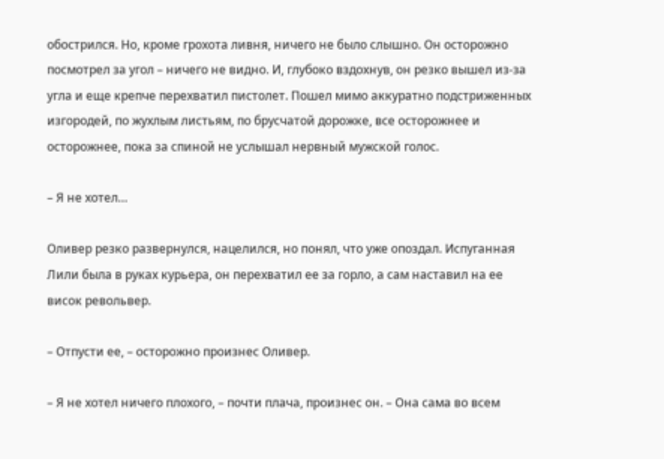обострился. Но, кроме грохота ливня, ничего не было слышно. Он осторожно посмотрел за угол – ничего не видно. И, глубоко вздохнув, он резко вышел из-за угла и еще крепче перехватил пистолет. Пошел мимо аккуратно подстриженных изгородей, по жухлым листьям, по брусчатой дорожке, все осторожнее и осторожнее, пока за спиной не услышал нервный мужской голос.

– Я не хотел…

Оливер резко развернулся, нацелился, но понял, что уже опоздал. Испуганная Лили была в руках курьера, он перехватил ее за горло, а сам наставил на ее висок револьвер.

– Отпусти ее, – осторожно произнес Оливер.

– Я не хотел ничего плохого, – почти плача, произнес он. – Она сама во всем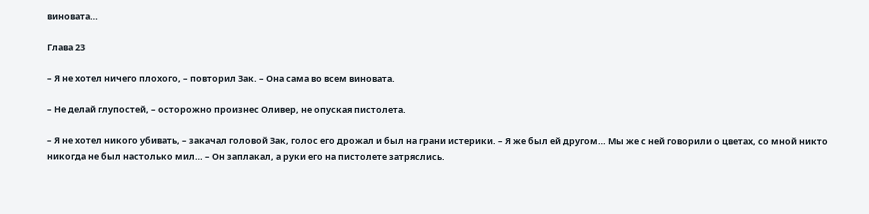виновата…

Глава 23

– Я не хотел ничего плохого, – повторил Зак. – Она сама во всем виновата.

– Не делай глупостей, – осторожно произнес Оливер, не опуская пистолета.

– Я не хотел никого убивать, – закачал головой Зак, голос его дрожал и был на грани истерики. – Я же был ей другом… Мы же с ней говорили о цветах, со мной никто никогда не был настолько мил… – Он заплакал, а руки его на пистолете затряслись.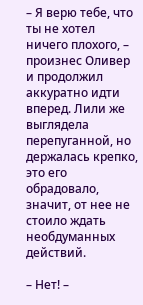– Я верю тебе, что ты не хотел ничего плохого, – произнес Оливер и продолжил аккуратно идти вперед. Лили же выглядела перепуганной, но держалась крепко, это его обрадовало, значит, от нее не стоило ждать необдуманных действий.

– Нет! –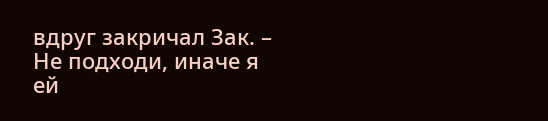вдруг закричал Зак. – Не подходи, иначе я ей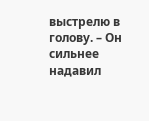выстрелю в голову. – Он сильнее надавил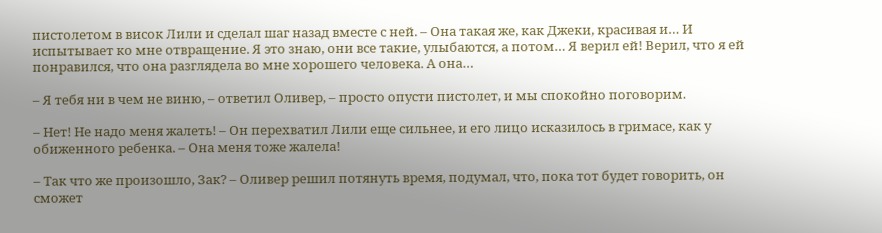пистолетом в висок Лили и сделал шаг назад вместе с ней. – Она такая же, как Джеки, красивая и… И испытывает ко мне отвращение. Я это знаю, они все такие, улыбаются, а потом… Я верил ей! Верил, что я ей понравился, что она разглядела во мне хорошего человека. А она…

– Я тебя ни в чем не виню, – ответил Оливер, – просто опусти пистолет, и мы спокойно поговорим.

– Нет! Не надо меня жалеть! – Он перехватил Лили еще сильнее, и его лицо исказилось в гримасе, как у обиженного ребенка. – Она меня тоже жалела!

– Так что же произошло, Зак? – Оливер решил потянуть время, подумал, что, пока тот будет говорить, он сможет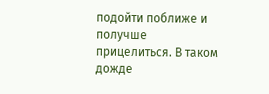подойти поближе и получше прицелиться. В таком дожде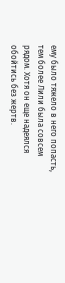ему было тяжело в него попасть, тем более Лили была совсем рядом. Хотя он еще надеялся обойтись без жертв.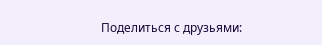Поделиться с друзьями: